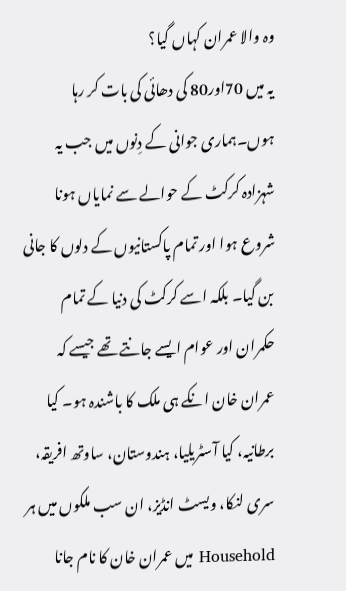وہ والا عمران کہاں گیا؟
یہ میں 70اور80 کی دھائی کی بات کر رہا ہوں۔ہماری جوانی کے دِنوں میں جب یہ شہزادہ کرکٹ کے حوالے سے نمایاں ہونا شروع ہوا اور تمام پاکستانیوں کے دلوں کا جانی بن گیا۔ بلکہ اسے کرکٹ کی دنیا کے تمام حکمران اور عوام ایسے جانتے تھے جیسے کہ عمران خان انکے ہی ملک کا باشندہ ہو۔ کیا برطانیہ، کیا آسٹریلیا، ہندوستان، ساوتھ افریقہ، سری لنکا، ویسٹ انڈیز، ان سب ملکوں میں ہر Household میں عمران خان کا نام جانا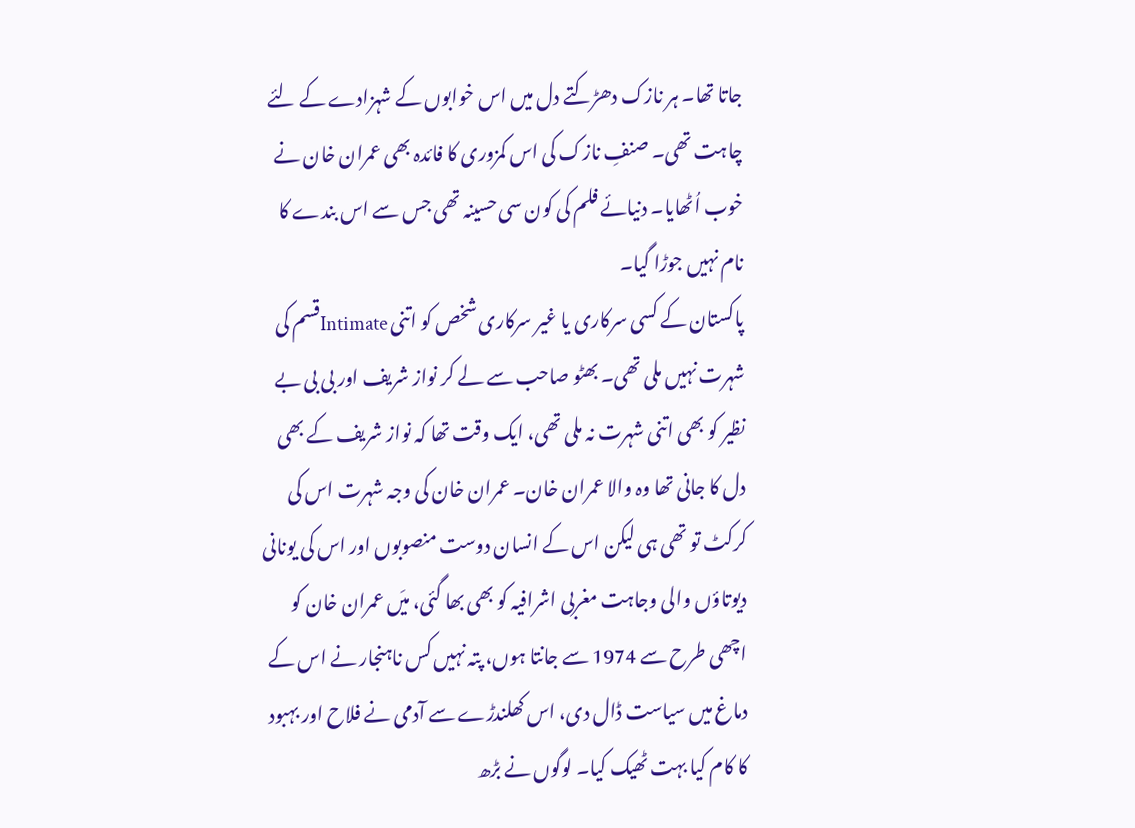جاتا تھا۔ ہر نازک دھڑکتے دل میں اس خوابوں کے شہزادے کے لئے چاہت تھی۔ صنفِ نازک کی اس کمزوری کا فائدہ بھی عمران خان نے خوب اُٹھایا۔ دنیائے فلم کی کون سی حسینہ تھی جس سے اس بندے کا نام نہیں جوڑا گیا۔
پاکستان کے کسی سرکاری یا غیر سرکاری شخص کو اتنی Intimateقسم کی شہرت نہیں ملی تھی۔ بھٹو صاحب سے لے کر نواز شریف اور بی بی بے نظیر کو بھی اتنی شہرت نہ ملی تھی، ایک وقت تھا کہ نواز شریف کے بھی دل کا جانی تھا وہ والا عمران خان۔ عمران خان کی وجہ شہرت اس کی کرکٹ تو تھی ہی لیکن اس کے انسان دوست منصوبوں اور اس کی یونانی دیوتاؤں والی وجاہت مغربی اشرافیہ کو بھی بھا گئی، میَں عمران خان کو اچھی طرح سے 1974 سے جانتا ہوں، پتہ نہیں کس ناہنجار نے اس کے دماغ میں سیاست ڈال دی، اس کھلندڑے سے آدمی نے فلاح اور بہبود کا کام کیا بہت ٹھیک کیا۔ لوگوں نے بڑھ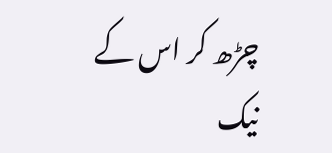چڑھ کر اس کے نیک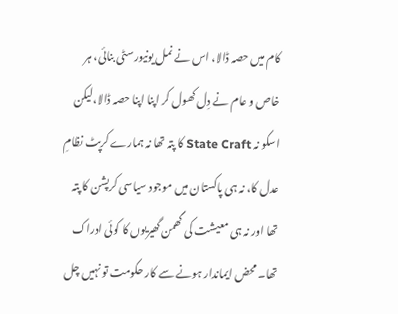کام میں حصہ ڈالا، اس نے نمل یونیورسٹی بنائی، ہر خاص و عام نے دِل کھول کر اپنا اپنا حصہ ڈالا،لیکن اسکو نہ State Craft کا پتہ تھا نہ ہمارے کرپٹ نظامِ عدل کا، نہ ہی پاکستان میں موجود سیاسی کرپشن کا پتہ تھا اور نہ ہی معیشت کی گھمن گھیریوں کا کوئی ادراک تھا۔ محض ایماندار ہونے سے کار حکومت تو نہیں چل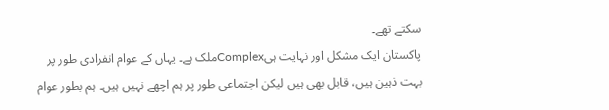سکتے تھے۔
پاکستان ایک مشکل اور نہایت ہیComplexملک ہے۔ یہاں کے عوام انفرادی طور پر بہت ذہین ہیں، قابل بھی ہیں لیکن اجتماعی طور پر ہم اچھے نہیں ہیں۔ ہم بطور عوام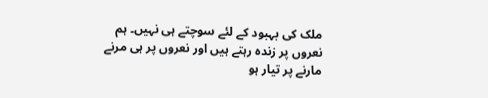ملک کی بہبود کے لئے سوچتے ہی نہیں۔ ہم نعروں پر زندہ رہتے ہیں اور نعروں پر ہی مرنے مارنے پر تیار ہو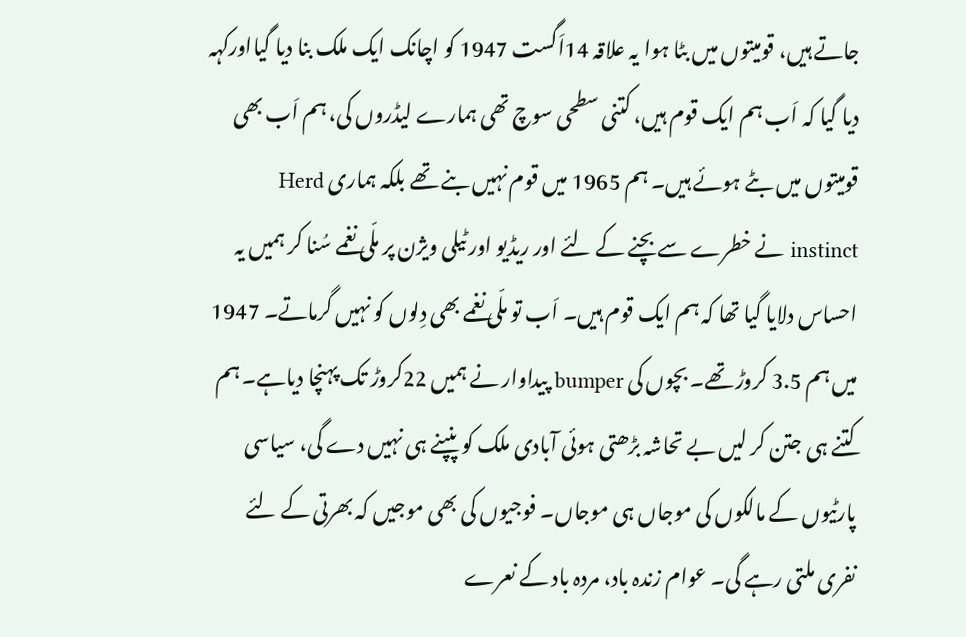جاتے ہیں، قومیتوں میں بٹا ہوا یہ علاقہ 14اَگست 1947 کو اچانک ایک ملک بنا دیا گیااورکہہ دیا گیا کہ اَب ہم ایک قوم ہیں، کتنی سطحی سوچ تھی ہمارے لیڈروں کی، ہم اَب بھی قومیتوں میں بٹے ہوئے ہیں۔ ہم 1965 میں قوم نہیں بنے تھے بلکہ ہماری Herd instinct نے خطرے سے بچنے کے لئے اور ریڈیو اور ٹیلی ویژن پر ملّی نغمے سُنا کر ہمیں یہ احساس دلایا گیا تھا کہ ہم ایک قوم ہیں۔ اَب تو ملّی نغمے بھی دِلوں کو نہیں گرماتے۔ 1947 میں ہم 3.5 کروڑ تھے۔ بچوں کی bumper پیداوار نے ہمیں 22کروڑ تک پہنچا دیاہے۔ ہم کتنے ہی جتن کر لیں بے تحاشہ بڑھتی ہوئی آبادی ملک کو پنپنے ہی نہیں دے گی، سیاسی پارٹیوں کے مالکوں کی موجاں ہی موجاں۔ فوجیوں کی بھی موجیں کہ بھرتی کے لئے نفری ملتی رہے گی۔ عوام زندہ باد، مردہ باد کے نعرے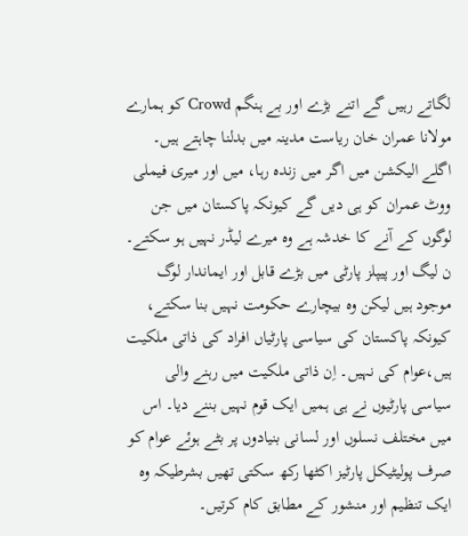لگاتے رہیں گے اتنے بڑے اور بے ہنگم Crowd کو ہمارے مولانا عمران خان ریاست مدینہ میں بدلنا چاہتے ہیں۔
اگلے الیکشن میں اگر میں زندہ رہا، میں اور میری فیملی ووٹ عمران کو ہی دیں گے کیونکہ پاکستان میں جن لوگوں کے آنے کا خدشہ ہے وہ میرے لیڈر نہیں ہو سکتے۔ ن لیگ اور پیپلز پارٹی میں بڑے قابل اور ایماندار لوگ موجود ہیں لیکن وہ بیچارے حکومت نہیں بنا سکتے، کیونکہ پاکستان کی سیاسی پارٹیاں افراد کی ذاتی ملکیت ہیں،عوام کی نہیں۔ اِن ذاتی ملکیت میں رہنے والی سیاسی پارٹیوں نے ہی ہمیں ایک قوم نہیں بننے دیا۔ اس میں مختلف نسلوں اور لسانی بنیادوں پر بٹے ہوئے عوام کو صرف پولیٹیکل پارٹیز اکٹھا رکھ سکتی تھیں بشرطیکہ وہ ایک تنظیم اور منشور کے مطابق کام کرتیں۔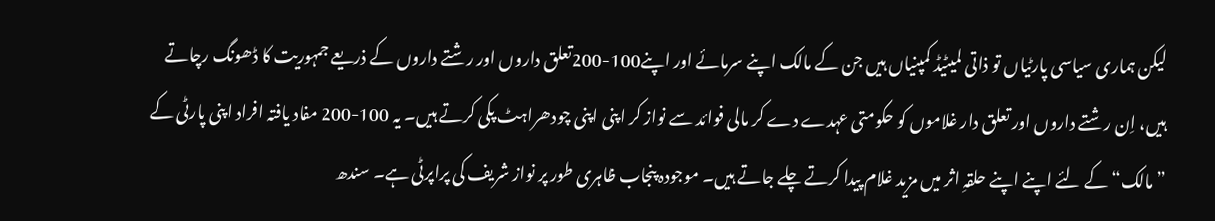لیکن ہماری سیاسی پارٹیاں تو ذاتی لمیٹیڈ کمپنیاں ہیں جن کے مالک اپنے سرمائے اور اپنے100-200تعلق داروں اور رشتے داروں کے ذریعے جمہوریت کا ڈھونگ رچاتے ہیں، اِن رشتے داروں اور تعلق دار غلاموں کو حکومتی عہدے دے کر مالی فوائد سے نواز کر اپنی اپنی چودھراہٹ پکی کرتے ہیں۔ یہ 100-200 مفاد یافتہ افراد اپنی پارٹی کے ”مالک“ کے لئے اپنے اپنے حلقہِ اثر میں مزید غلام پیدا کرتے چلے جاتے ہیں۔ موجودہ پنجاب ظاہری طور پر نواز شریف کی پراپرٹی ہے۔ سندھ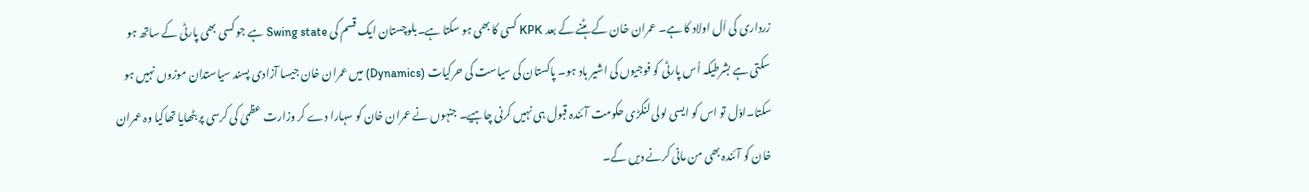زرداری کی اَل اولاد کا ہے۔ عمران خان کے ہٹنے کے بعد KPK کسی کا بھی ہو سکتا ہے۔بلوچستان ایک قسم کی Swing state ہے جو کسی بھی پارٹی کے ساتھ ہو سکتی ہے بشرطیکہ اُس پارٹی کو فوجیوں کی اشیر باد ہو۔ پاکستان کی سیاست کی حرکیات (Dynamics) میں عمران خان جیسا آزادی پسند سیاستدان موزوں نہیں ہو سکتا۔اوّل تو اس کو ایسی لولی لنگڑی حکومت آئندہ قبول ہی نہیں کرنی چاہیے۔ جنہوں نے عمران خان کو سہارا دے کر وزارت عظمیٰ کی کرسی پر بٹھایا تھاکیا وہ عمران خان کو آئندہ بھی من مانی کرنے دیں گے۔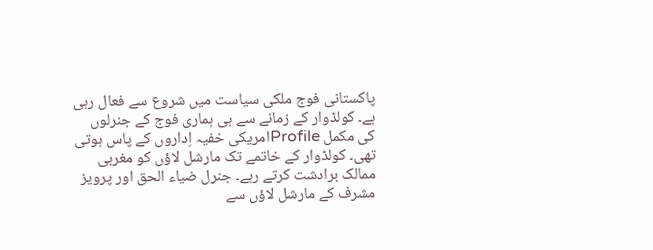پاکستانی فوج ملکی سیاست میں شروع سے فعال رہی ہے۔ کولڈوار کے زمانے سے ہی ہماری فوج کے جنرلوں کی مکمل Profileامریکی خفیہ اِداروں کے پاس ہوتی تھی۔ کولڈوار کے خاتمے تک مارشل لاؤں کو مغربی ممالک برادشت کرتے رہے۔ جنرل ضیاء الحق اور پرویز مشرف کے مارشل لاؤں سے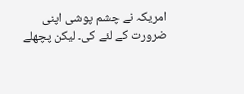امریکہ نے چشم پوشی اپنی ضرورت کے لئے کی۔ لیکن پچھلے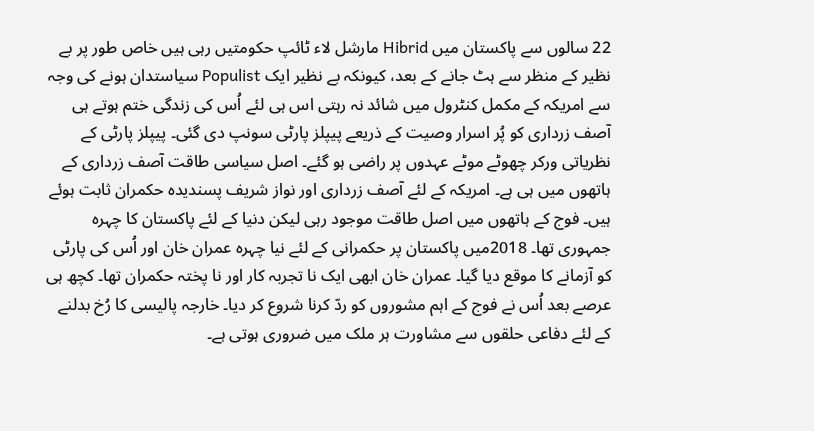22 سالوں سے پاکستان میں Hibrid مارشل لاء ٹائپ حکومتیں رہی ہیں خاص طور پر بے نظیر کے منظر سے ہٹ جانے کے بعد، کیونکہ بے نظیر ایک Populist سیاستدان ہونے کی وجہ سے امریکہ کے مکمل کنٹرول میں شائد نہ رہتی اس ہی لئے اُس کی زندگی ختم ہوتے ہی آصف زرداری کو پُر اسرار وصیت کے ذریعے پیپلز پارٹی سونپ دی گئی۔ پیپلز پارٹی کے نظریاتی ورکر چھوٹے موٹے عہدوں پر راضی ہو گئے۔ اصل سیاسی طاقت آصف زرداری کے ہاتھوں میں ہی ہے۔ امریکہ کے لئے آصف زرداری اور نواز شریف پسندیدہ حکمران ثابت ہوئے ہیں۔ فوج کے ہاتھوں میں اصل طاقت موجود رہی لیکن دنیا کے لئے پاکستان کا چہرہ جمہوری تھا۔ 2018میں پاکستان پر حکمرانی کے لئے نیا چہرہ عمران خان اور اُس کی پارٹی کو آزمانے کا موقع دیا گیا۔ عمران خان ابھی ایک نا تجربہ کار اور نا پختہ حکمران تھا۔ کچھ ہی عرصے بعد اُس نے فوج کے اہم مشوروں کو ردّ کرنا شروع کر دیا۔ خارجہ پالیسی کا رُخ بدلنے کے لئے دفاعی حلقوں سے مشاورت ہر ملک میں ضروری ہوتی ہے۔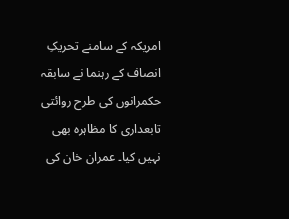امریکہ کے سامنے تحریکِ انصاف کے رہنما نے سابقہ حکمرانوں کی طرح روائتی تابعداری کا مظاہرہ بھی نہیں کیا۔ عمران خان کی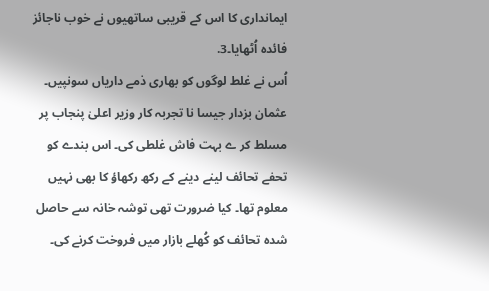ایمانداری کا اس کے قریبی ساتھیوں نے خوب ناجائز فائدہ اُٹھایا۔3.
اُس نے غلط لوگوں کو بھاری ذمے داریاں سونپیں۔ عثمان بزدار جیسا نا تجربہ کار وزیر اعلیٰ پنجاب پر مسلط کر ے بہت فاش غلطی کی۔ اس بندے کو تحفے تحائف لینے دینے کے رکھ رکھاؤ کا بھی نہیں معلوم تھا۔ کیا ضرورت تھی توشہ خانہ سے حاصل شدہ تحائف کو کُھلے بازار میں فروخت کرنے کی۔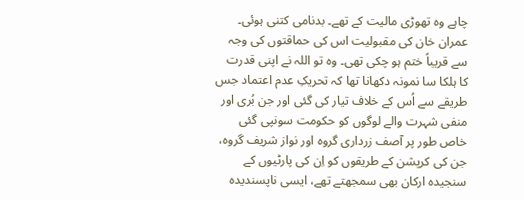چاہے وہ تھوڑی مالیت کے تھے۔ بدنامی کتنی ہوئی۔ عمران خان کی مقبولیت اس کی حماقتوں کی وجہ سے قریباً ختم ہو چکی تھی۔ وہ تو اللہ نے اپنی قدرت کا ہلکا سا نمونہ دکھانا تھا کہ تحریکِ عدم اعتماد جس طریقے سے اُس کے خلاف تیار کی گئی اور جن بُری اور منفی شہرت والے لوگوں کو حکومت سونپی گئی خاص طور پر آصف زرداری گروہ اور نواز شریف گروہ، جن کی کرپشن کے طریقوں کو اِن کی پارٹیوں کے سنجیدہ ارکان بھی سمجھتے تھے، ایسی ناپسندیدہ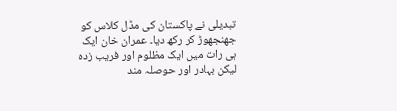تبدیلی نے پاکستان کی مڈل کلاس کو جھنجھوڑ کر رکھ دیا۔ عمران خان ایک ہی رات میں ایک مظلوم اور فریب زدہ لیکن بہادر اور حوصلہ مند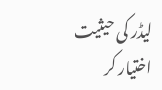لیڈر کی حیثیت اختیار کر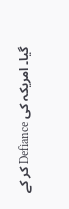گیا۔ امریکہ کی Defiance کر کے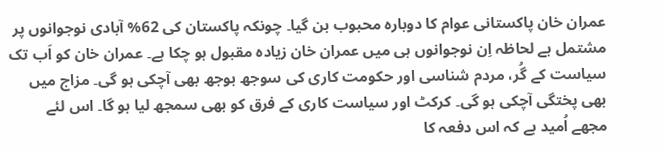عمران خان پاکستانی عوام کا دوبارہ محبوب بن گیا۔ چونکہ پاکستان کی 62% آبادی نوجوانوں پر مشتمل ہے لحاظہ اِن نوجوانوں ہی میں عمران خان زیادہ مقبول ہو چکا ہے۔ عمران خان کو اَب تک سیاست کے گُر، مردم شناسی اور حکومت کاری کی سوجھ بوجھ بھی آچکی ہو گی۔ مزاج میں بھی پختگی آچکی ہو گی۔ کرکٹ اور سیاست کاری کے فرق کو بھی سمجھ لیا ہو گا۔ اس لئے مجھے اُمید ہے کہ اس دفعہ کا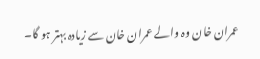عمران خان وہ والے عمران خان سے زیادہ بہتر ہو گا۔